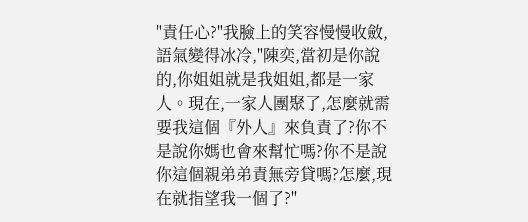"責任心?"我臉上的笑容慢慢收斂,語氣變得冰冷,"陳奕,當初是你說的,你姐姐就是我姐姐,都是一家人。現在,一家人團聚了,怎麼就需要我這個『外人』來負責了?你不是說你媽也會來幫忙嗎?你不是說你這個親弟弟責無旁貸嗎?怎麼,現在就指望我一個了?"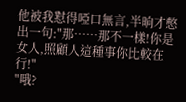他被我懟得啞口無言,半晌才憋出一句:"那……那不一樣!你是女人,照顧人這種事你比較在行!"
"哦?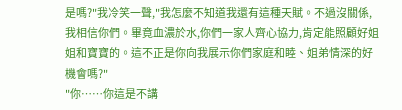是嗎?"我冷笑一聲,"我怎麼不知道我還有這種天賦。不過沒關係,我相信你們。畢竟血濃於水,你們一家人齊心協力,肯定能照顧好姐姐和寶寶的。這不正是你向我展示你們家庭和睦、姐弟情深的好機會嗎?"
"你……你這是不講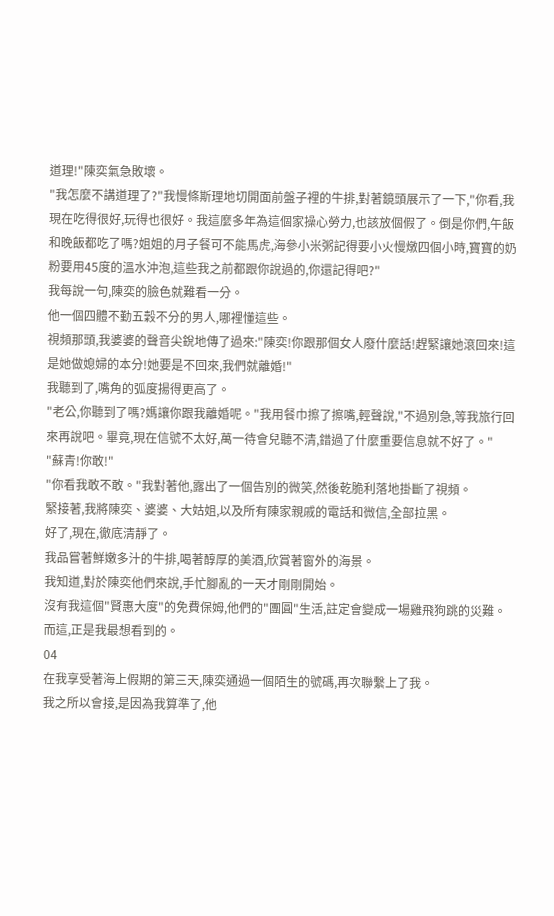道理!"陳奕氣急敗壞。
"我怎麼不講道理了?"我慢條斯理地切開面前盤子裡的牛排,對著鏡頭展示了一下,"你看,我現在吃得很好,玩得也很好。我這麼多年為這個家操心勞力,也該放個假了。倒是你們,午飯和晚飯都吃了嗎?姐姐的月子餐可不能馬虎,海參小米粥記得要小火慢燉四個小時,寶寶的奶粉要用45度的溫水沖泡,這些我之前都跟你說過的,你還記得吧?"
我每說一句,陳奕的臉色就難看一分。
他一個四體不勤五穀不分的男人,哪裡懂這些。
視頻那頭,我婆婆的聲音尖銳地傳了過來:"陳奕!你跟那個女人廢什麼話!趕緊讓她滾回來!這是她做媳婦的本分!她要是不回來,我們就離婚!"
我聽到了,嘴角的弧度揚得更高了。
"老公,你聽到了嗎?媽讓你跟我離婚呢。"我用餐巾擦了擦嘴,輕聲說,"不過別急,等我旅行回來再說吧。畢竟,現在信號不太好,萬一待會兒聽不清,錯過了什麼重要信息就不好了。"
"蘇青!你敢!"
"你看我敢不敢。"我對著他,露出了一個告別的微笑,然後乾脆利落地掛斷了視頻。
緊接著,我將陳奕、婆婆、大姑姐,以及所有陳家親戚的電話和微信,全部拉黑。
好了,現在,徹底清靜了。
我品嘗著鮮嫩多汁的牛排,喝著醇厚的美酒,欣賞著窗外的海景。
我知道,對於陳奕他們來說,手忙腳亂的一天才剛剛開始。
沒有我這個"賢惠大度"的免費保姆,他們的"團圓"生活,註定會變成一場雞飛狗跳的災難。
而這,正是我最想看到的。
04
在我享受著海上假期的第三天,陳奕通過一個陌生的號碼,再次聯繫上了我。
我之所以會接,是因為我算準了,他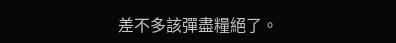差不多該彈盡糧絕了。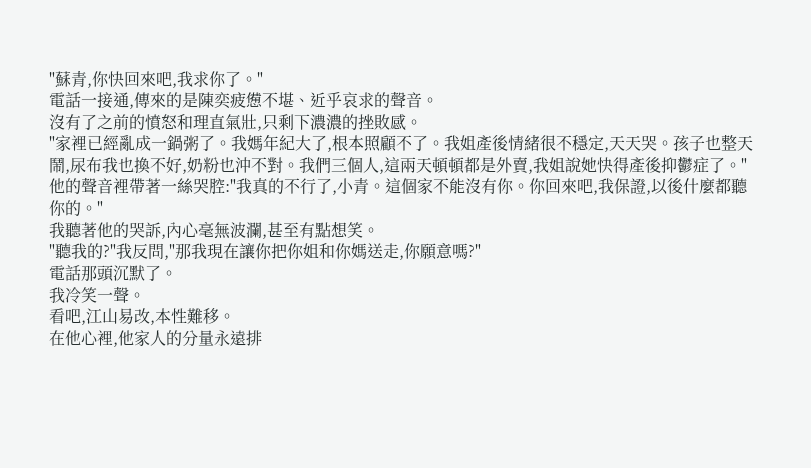"蘇青,你快回來吧,我求你了。"
電話一接通,傳來的是陳奕疲憊不堪、近乎哀求的聲音。
沒有了之前的憤怒和理直氣壯,只剩下濃濃的挫敗感。
"家裡已經亂成一鍋粥了。我媽年紀大了,根本照顧不了。我姐產後情緒很不穩定,天天哭。孩子也整天鬧,尿布我也換不好,奶粉也沖不對。我們三個人,這兩天頓頓都是外賣,我姐說她快得產後抑鬱症了。"
他的聲音裡帶著一絲哭腔:"我真的不行了,小青。這個家不能沒有你。你回來吧,我保證,以後什麼都聽你的。"
我聽著他的哭訴,內心毫無波瀾,甚至有點想笑。
"聽我的?"我反問,"那我現在讓你把你姐和你媽送走,你願意嗎?"
電話那頭沉默了。
我冷笑一聲。
看吧,江山易改,本性難移。
在他心裡,他家人的分量永遠排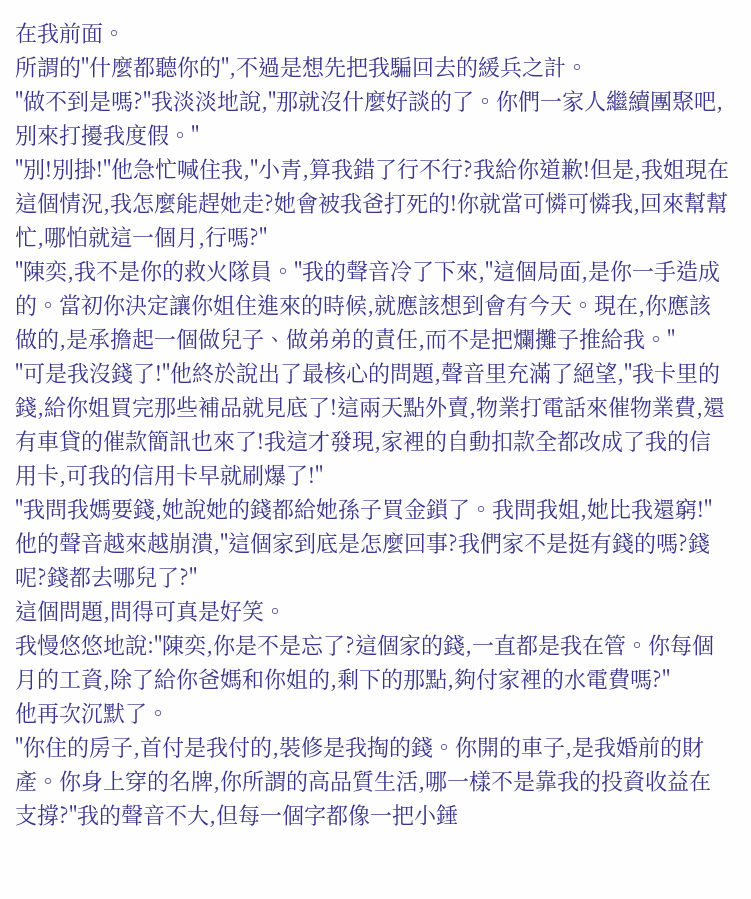在我前面。
所謂的"什麼都聽你的",不過是想先把我騙回去的緩兵之計。
"做不到是嗎?"我淡淡地說,"那就沒什麼好談的了。你們一家人繼續團聚吧,別來打擾我度假。"
"別!別掛!"他急忙喊住我,"小青,算我錯了行不行?我給你道歉!但是,我姐現在這個情況,我怎麼能趕她走?她會被我爸打死的!你就當可憐可憐我,回來幫幫忙,哪怕就這一個月,行嗎?"
"陳奕,我不是你的救火隊員。"我的聲音冷了下來,"這個局面,是你一手造成的。當初你決定讓你姐住進來的時候,就應該想到會有今天。現在,你應該做的,是承擔起一個做兒子、做弟弟的責任,而不是把爛攤子推給我。"
"可是我沒錢了!"他終於說出了最核心的問題,聲音里充滿了絕望,"我卡里的錢,給你姐買完那些補品就見底了!這兩天點外賣,物業打電話來催物業費,還有車貸的催款簡訊也來了!我這才發現,家裡的自動扣款全都改成了我的信用卡,可我的信用卡早就刷爆了!"
"我問我媽要錢,她說她的錢都給她孫子買金鎖了。我問我姐,她比我還窮!"他的聲音越來越崩潰,"這個家到底是怎麼回事?我們家不是挺有錢的嗎?錢呢?錢都去哪兒了?"
這個問題,問得可真是好笑。
我慢悠悠地說:"陳奕,你是不是忘了?這個家的錢,一直都是我在管。你每個月的工資,除了給你爸媽和你姐的,剩下的那點,夠付家裡的水電費嗎?"
他再次沉默了。
"你住的房子,首付是我付的,裝修是我掏的錢。你開的車子,是我婚前的財產。你身上穿的名牌,你所謂的高品質生活,哪一樣不是靠我的投資收益在支撐?"我的聲音不大,但每一個字都像一把小錘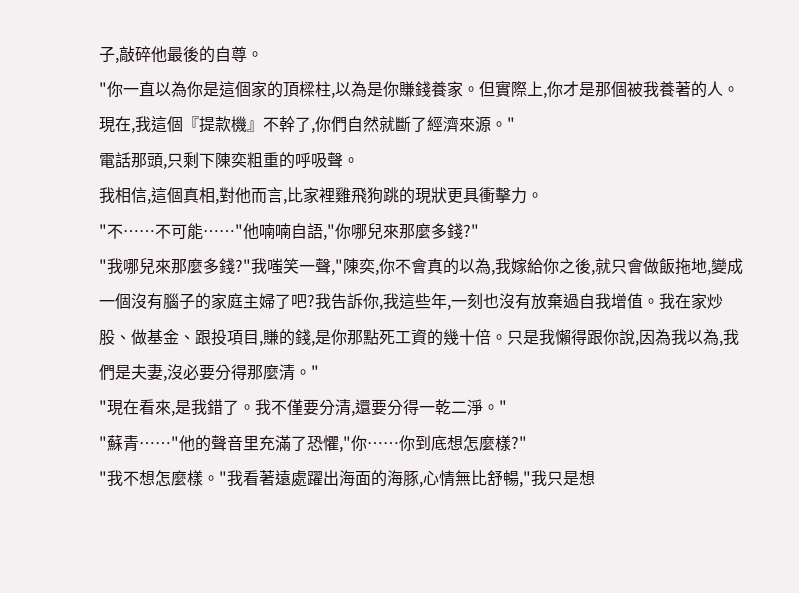子,敲碎他最後的自尊。
"你一直以為你是這個家的頂樑柱,以為是你賺錢養家。但實際上,你才是那個被我養著的人。現在,我這個『提款機』不幹了,你們自然就斷了經濟來源。"
電話那頭,只剩下陳奕粗重的呼吸聲。
我相信,這個真相,對他而言,比家裡雞飛狗跳的現狀更具衝擊力。
"不……不可能……"他喃喃自語,"你哪兒來那麼多錢?"
"我哪兒來那麼多錢?"我嗤笑一聲,"陳奕,你不會真的以為,我嫁給你之後,就只會做飯拖地,變成一個沒有腦子的家庭主婦了吧?我告訴你,我這些年,一刻也沒有放棄過自我增值。我在家炒股、做基金、跟投項目,賺的錢,是你那點死工資的幾十倍。只是我懶得跟你說,因為我以為,我們是夫妻,沒必要分得那麼清。"
"現在看來,是我錯了。我不僅要分清,還要分得一乾二淨。"
"蘇青……"他的聲音里充滿了恐懼,"你……你到底想怎麼樣?"
"我不想怎麼樣。"我看著遠處躍出海面的海豚,心情無比舒暢,"我只是想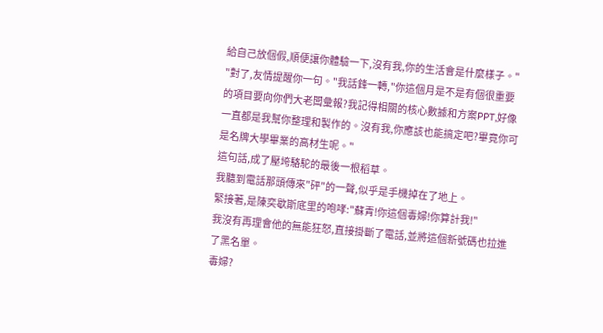給自己放個假,順便讓你體驗一下,沒有我,你的生活會是什麼樣子。"
"對了,友情提醒你一句。"我話鋒一轉,"你這個月是不是有個很重要的項目要向你們大老闆彙報?我記得相關的核心數據和方案PPT,好像一直都是我幫你整理和製作的。沒有我,你應該也能搞定吧?畢竟你可是名牌大學畢業的高材生呢。"
這句話,成了壓垮駱駝的最後一根稻草。
我聽到電話那頭傳來"砰"的一聲,似乎是手機掉在了地上。
緊接著,是陳奕歇斯底里的咆哮:"蘇青!你這個毒婦!你算計我!"
我沒有再理會他的無能狂怒,直接掛斷了電話,並將這個新號碼也拉進了黑名單。
毒婦?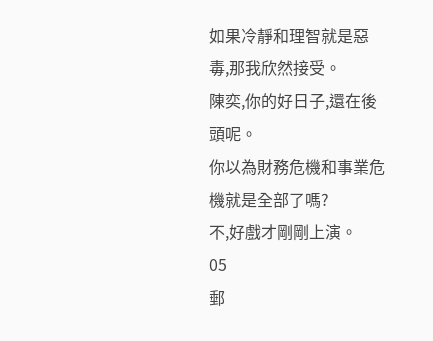如果冷靜和理智就是惡毒,那我欣然接受。
陳奕,你的好日子,還在後頭呢。
你以為財務危機和事業危機就是全部了嗎?
不,好戲才剛剛上演。
05
郵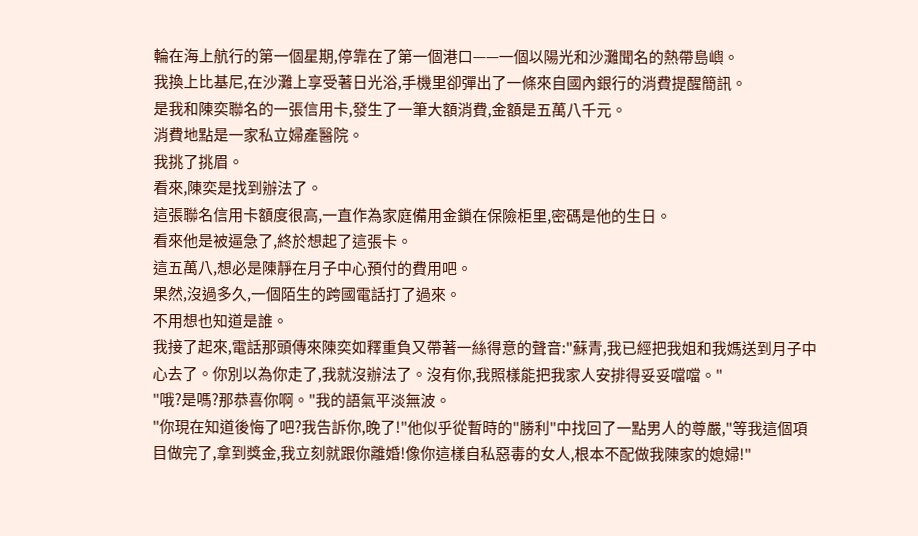輪在海上航行的第一個星期,停靠在了第一個港口——一個以陽光和沙灘聞名的熱帶島嶼。
我換上比基尼,在沙灘上享受著日光浴,手機里卻彈出了一條來自國內銀行的消費提醒簡訊。
是我和陳奕聯名的一張信用卡,發生了一筆大額消費,金額是五萬八千元。
消費地點是一家私立婦產醫院。
我挑了挑眉。
看來,陳奕是找到辦法了。
這張聯名信用卡額度很高,一直作為家庭備用金鎖在保險柜里,密碼是他的生日。
看來他是被逼急了,終於想起了這張卡。
這五萬八,想必是陳靜在月子中心預付的費用吧。
果然,沒過多久,一個陌生的跨國電話打了過來。
不用想也知道是誰。
我接了起來,電話那頭傳來陳奕如釋重負又帶著一絲得意的聲音:"蘇青,我已經把我姐和我媽送到月子中心去了。你別以為你走了,我就沒辦法了。沒有你,我照樣能把我家人安排得妥妥噹噹。"
"哦?是嗎?那恭喜你啊。"我的語氣平淡無波。
"你現在知道後悔了吧?我告訴你,晚了!"他似乎從暫時的"勝利"中找回了一點男人的尊嚴,"等我這個項目做完了,拿到獎金,我立刻就跟你離婚!像你這樣自私惡毒的女人,根本不配做我陳家的媳婦!"